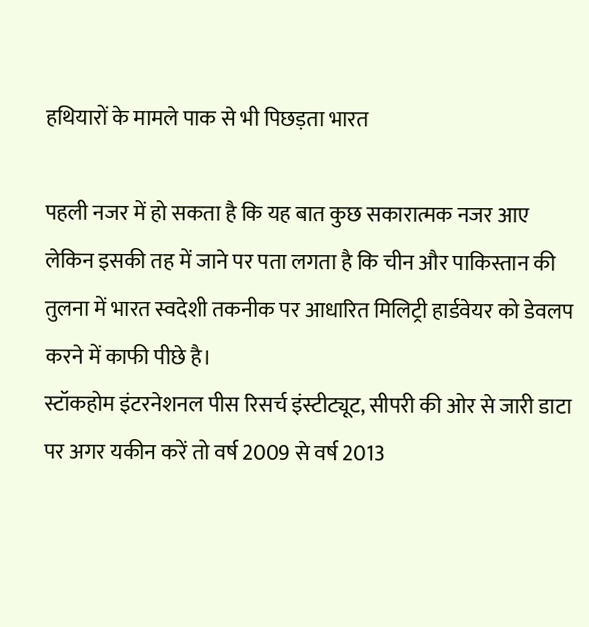हथियारों के मामले पाक से भी पिछड़ता भारत

पहली नजर में हो सकता है कि यह बात कुछ सकारात्मक नजर आए लेकिन इसकी तह में जाने पर पता लगता है कि चीन और पाकिस्तान की तुलना में भारत स्वदेशी तकनीक पर आधारित मिलिट्री हार्डवेयर को डेवलप करने में काफी पीछे है।
स्टॉकहोम इंटरनेशनल पीस रिसर्च इंस्टीट्यूट, सीपरी की ओर से जारी डाटा पर अगर यकीन करें तो वर्ष 2009 से वर्ष 2013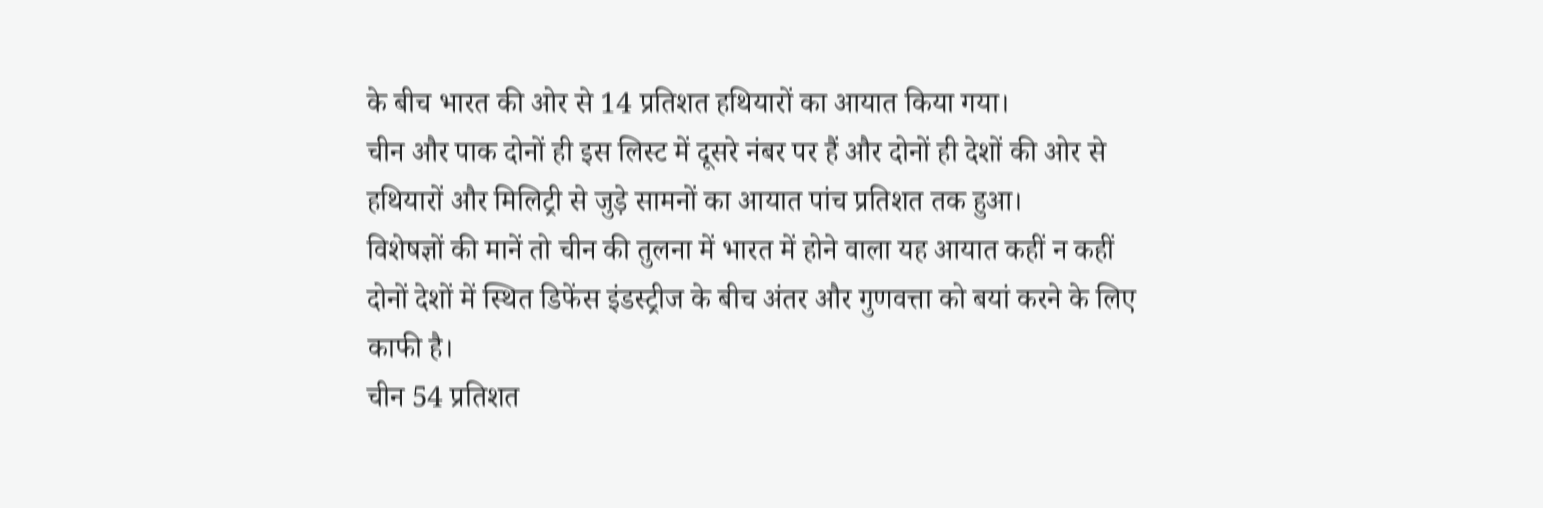के बीच भारत की ओर से 14 प्रतिशत हथियारों का आयात किया गया।
चीन और पाक दोनों ही इस लिस्ट में दूसरे नंबर पर हैं और दोनों ही देशों की ओर से हथियारों और मिलिट्री से जुड़े सामनों का आयात पांच प्रतिशत तक हुआ।
विशेषज्ञों की मानें तो चीन की तुलना में भारत में होने वाला यह आयात कहीं न कहीं दोनों देशों में स्थित डिफेंस इंडस्ट्रीज के बीच अंतर और गुणवत्ता को बयां करने के लिए काफी है।
चीन 54 प्रतिशत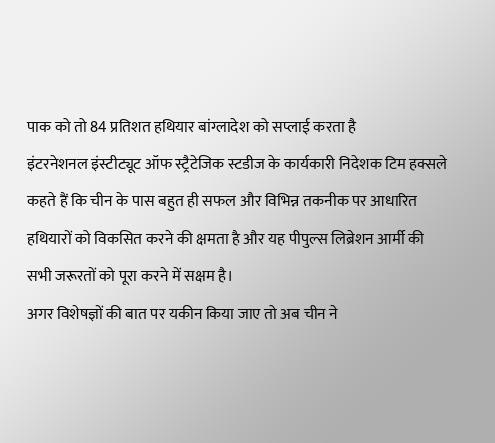पाक को तो 84 प्रतिशत हथियार बांग्लादेश को सप्लाई करता है
इंटरनेशनल इंस्टीट्यूट ऑफ स्ट्रैटेजिक स्टडीज के कार्यकारी निदेशक टिम हक्सले कहते हैं कि चीन के पास बहुत ही सफल और विभिन्न तकनीक पर आधारित हथियारों को विकसित करने की क्षमता है और यह पीपुल्स लिब्रेशन आर्मी की सभी जरूरतों को पूरा करने में सक्षम है।
अगर विशेषज्ञों की बात पर यकीन किया जाए तो अब चीन ने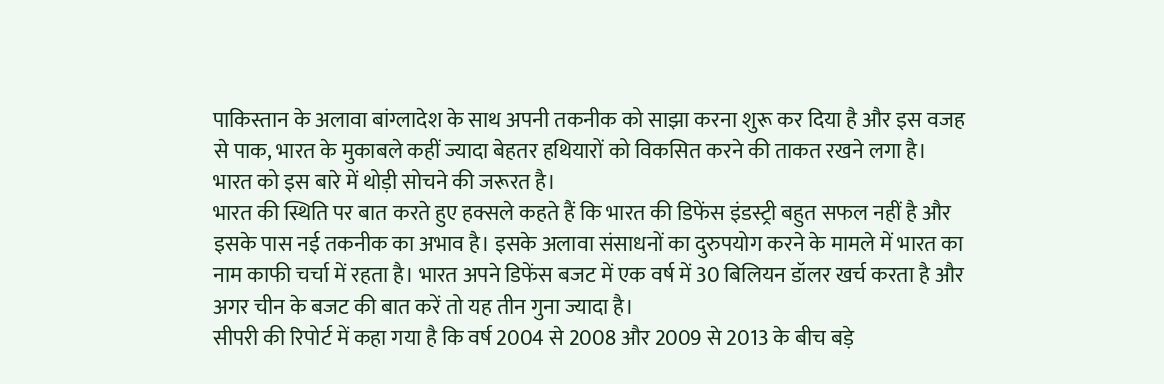पाकिस्तान के अलावा बांग्लादेश के साथ अपनी तकनीक को साझा करना शुरू कर दिया है और इस वजह से पाक, भारत के मुकाबले कहीं ज्यादा बेहतर हथियारों को विकसित करने की ताकत रखने लगा है। भारत को इस बारे में थोड़ी सोचने की जरूरत है।
भारत की स्थिति पर बात करते हुए हक्सले कहते हैं कि भारत की डिफेंस इंडस्ट्री बहुत सफल नहीं है और इसके पास नई तकनीक का अभाव है। इसके अलावा संसाधनों का दुरुपयोग करने के मामले में भारत का नाम काफी चर्चा में रहता है। भारत अपने डिफेंस बजट में एक वर्ष में 30 बिलियन डॉलर खर्च करता है और अगर चीन के बजट की बात करें तो यह तीन गुना ज्यादा है।
सीपरी की रिपोर्ट में कहा गया है कि वर्ष 2004 से 2008 और 2009 से 2013 के बीच बड़े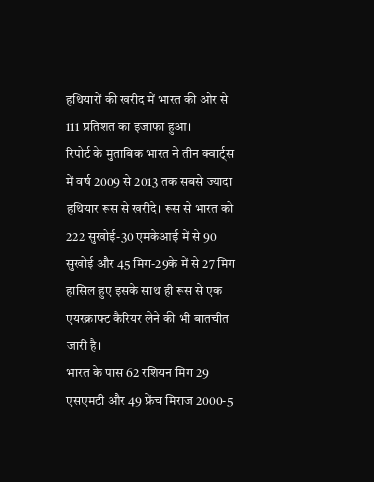हथियारों की खरीद में भारत की ओर से 111 प्रतिशत का इजाफा हुआ।
रिपोर्ट के मुताबिक भारत ने तीन क्वार्ट्स में वर्ष 2009 से 2013 तक सबसे ज्यादा हथियार रूस से खरीदे। रूस से भारत को 222 सुखोई-30 एमकेआई में से 90 सुखोई और 45 मिग-29के में से 27 मिग हासिल हुए इसके साथ ही रूस से एक एयरक्राफ्ट कैरियर लेने की भी बातचीत जारी है।
भारत के पास 62 रशियन मिग 29 एसएमटी और 49 फ्रेंच मिराज 2000-5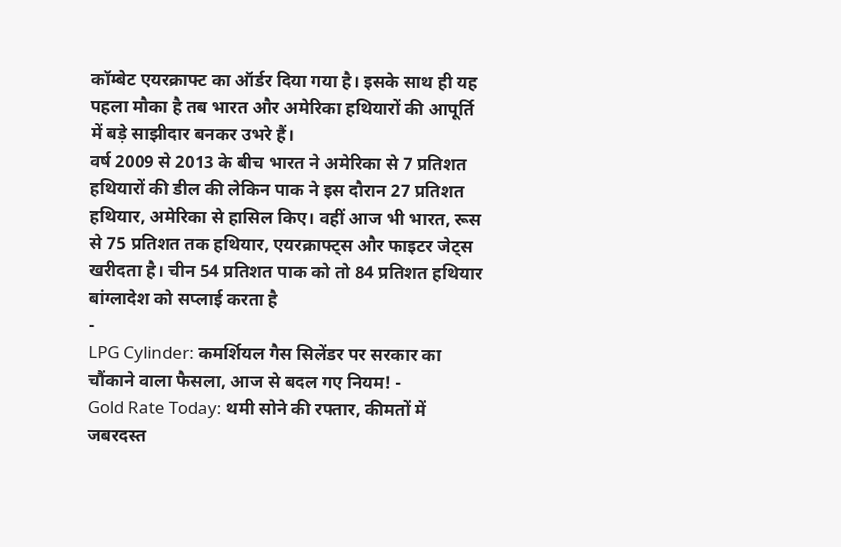कॉम्बेट एयरक्राफ्ट का ऑर्डर दिया गया है। इसके साथ ही यह पहला मौका है तब भारत और अमेरिका हथियारों की आपूर्ति में बड़े साझीदार बनकर उभरे हैं।
वर्ष 2009 से 2013 के बीच भारत ने अमेरिका से 7 प्रतिशत हथियारों की डील की लेकिन पाक ने इस दौरान 27 प्रतिशत हथियार, अमेरिका से हासिल किए। वहीं आज भी भारत, रूस से 75 प्रतिशत तक हथियार, एयरक्राफ्ट्स और फाइटर जेट्स खरीदता है। चीन 54 प्रतिशत पाक को तो 84 प्रतिशत हथियार बांग्लादेश को सप्लाई करता है
-
LPG Cylinder: कमर्शियल गैस सिलेंडर पर सरकार का चौंकाने वाला फैसला, आज से बदल गए नियम! -
Gold Rate Today: थमी सोने की रफ्तार, कीमतों में जबरदस्त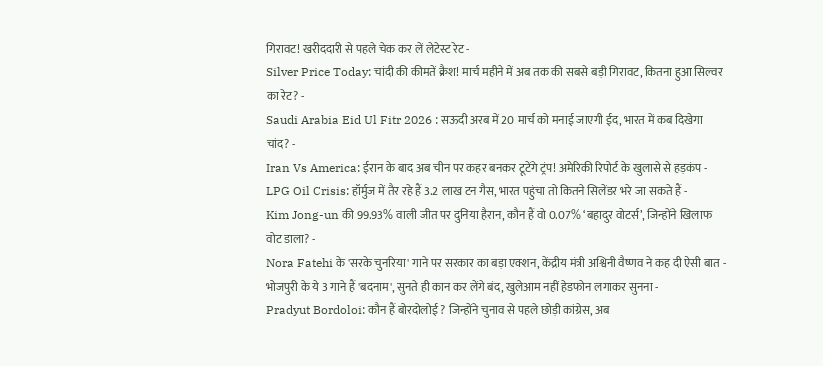गिरावट! खरीददारी से पहले चेक कर लें लेटेस्ट रेट -
Silver Price Today: चांदी की कीमतें क्रैश! मार्च महीने में अब तक की सबसे बड़ी गिरावट, कितना हुआ सिल्वर का रेट? -
Saudi Arabia Eid Ul Fitr 2026 : सऊदी अरब में 20 मार्च को मनाई जाएगी ईद, भारत में कब दिखेगा चांद? -
Iran Vs America: ईरान के बाद अब चीन पर कहर बनकर टूटेंगे ट्रंप! अमेरिकी रिपोर्ट के खुलासे से हड़कंप -
LPG Oil Crisis: हॉर्मुज में तैर रहे हैं 3.2 लाख टन गैस, भारत पहुंचा तो कितने सिलेंडर भरे जा सकते हैं -
Kim Jong-un की 99.93% वाली जीत पर दुनिया हैरान, कौन हैं वो 0.07% ‘बहादुर वोटर्स’, जिन्होंने खिलाफ वोट डाला? -
Nora Fatehi के 'सरके चुनरिया' गाने पर सरकार का बड़ा एक्शन, केंद्रीय मंत्री अश्विनी वैष्णव ने कह दी ऐसी बात -
भोजपुरी के ये 3 गाने हैं 'बदनाम', सुनते ही कान कर लेंगे बंद, खुलेआम नहीं हेडफोन लगाकर सुनना -
Pradyut Bordoloi: कौन हैं बोरदोलोई ? जिन्होंने चुनाव से पहले छोड़ी कांग्रेस, अब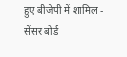हुए बीजेपी में शामिल -
सेंसर बोर्ड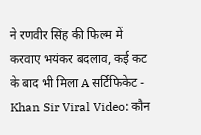ने रणवीर सिंह की फिल्म में करवाए भयंकर बदलाव, कई कट के बाद भी मिला A सर्टिफिकेट -
Khan Sir Viral Video: कौन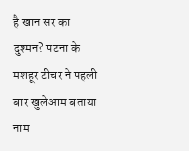है खान सर का दुश्मन? पटना के मशहूर टीचर ने पहली बार खुलेआम बताया नाम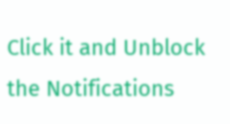Click it and Unblock the Notifications